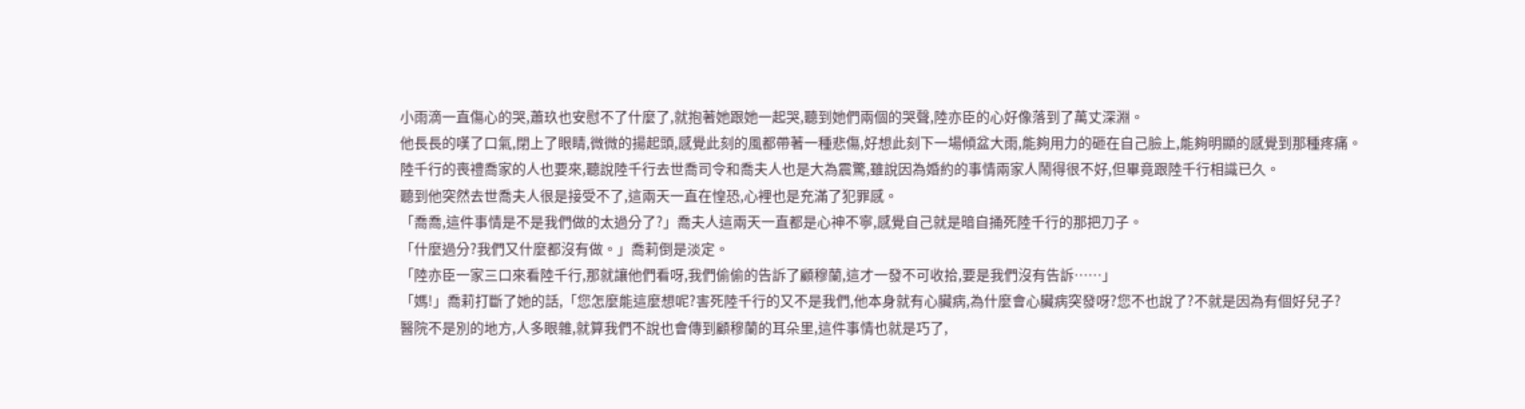小雨滴一直傷心的哭,蕭玖也安慰不了什麼了,就抱著她跟她一起哭,聽到她們兩個的哭聲,陸亦臣的心好像落到了萬丈深淵。
他長長的嘆了口氣,閉上了眼睛,微微的揚起頭,感覺此刻的風都帶著一種悲傷,好想此刻下一場傾盆大雨,能夠用力的砸在自己臉上,能夠明顯的感覺到那種疼痛。
陸千行的喪禮喬家的人也要來,聽說陸千行去世喬司令和喬夫人也是大為震驚,雖說因為婚約的事情兩家人鬧得很不好,但畢竟跟陸千行相識已久。
聽到他突然去世喬夫人很是接受不了,這兩天一直在惶恐,心裡也是充滿了犯罪感。
「喬喬,這件事情是不是我們做的太過分了?」喬夫人這兩天一直都是心神不寧,感覺自己就是暗自捅死陸千行的那把刀子。
「什麼過分?我們又什麼都沒有做。」喬莉倒是淡定。
「陸亦臣一家三口來看陸千行,那就讓他們看呀,我們偷偷的告訴了顧穆蘭,這才一發不可收拾,要是我們沒有告訴……」
「媽!」喬莉打斷了她的話,「您怎麼能這麼想呢?害死陸千行的又不是我們,他本身就有心臟病,為什麼會心臟病突發呀?您不也說了?不就是因為有個好兒子?
醫院不是別的地方,人多眼雜,就算我們不說也會傳到顧穆蘭的耳朵里,這件事情也就是巧了,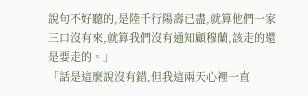說句不好聽的,是陸千行陽壽已盡,就算他們一家三口沒有來,就算我們沒有通知顧穆蘭,該走的還是要走的。」
「話是這麼說沒有錯,但我這兩天心裡一直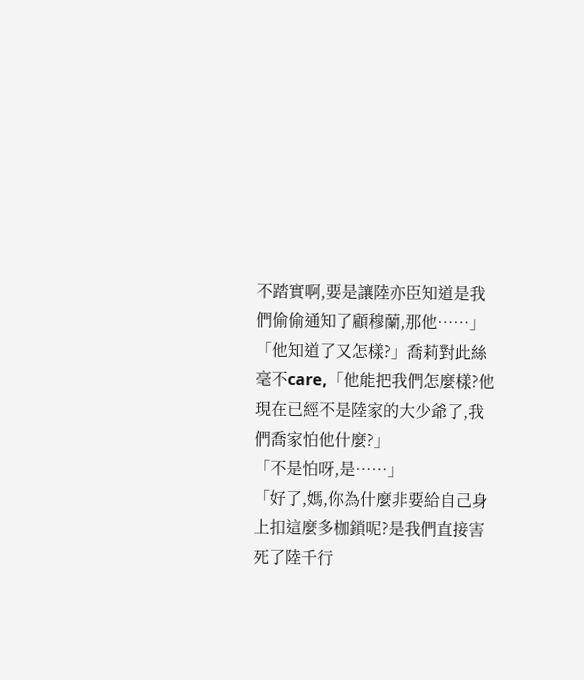不踏實啊,要是讓陸亦臣知道是我們偷偷通知了顧穆蘭,那他……」
「他知道了又怎樣?」喬莉對此絲毫不care,「他能把我們怎麼樣?他現在已經不是陸家的大少爺了,我們喬家怕他什麼?」
「不是怕呀,是……」
「好了,媽,你為什麼非要給自己身上扣這麼多枷鎖呢?是我們直接害死了陸千行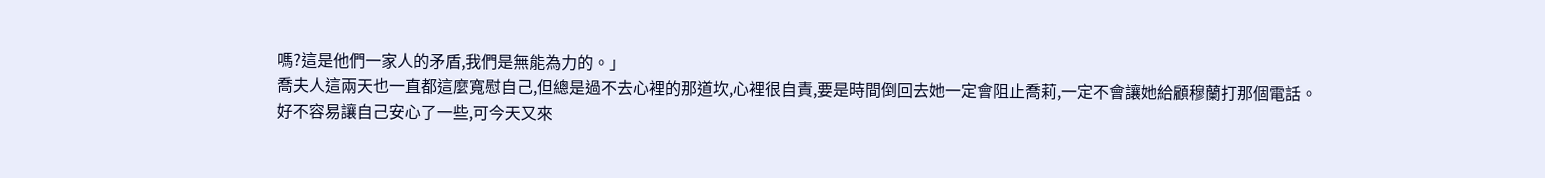嗎?這是他們一家人的矛盾,我們是無能為力的。」
喬夫人這兩天也一直都這麼寬慰自己,但總是過不去心裡的那道坎,心裡很自責,要是時間倒回去她一定會阻止喬莉,一定不會讓她給顧穆蘭打那個電話。
好不容易讓自己安心了一些,可今天又來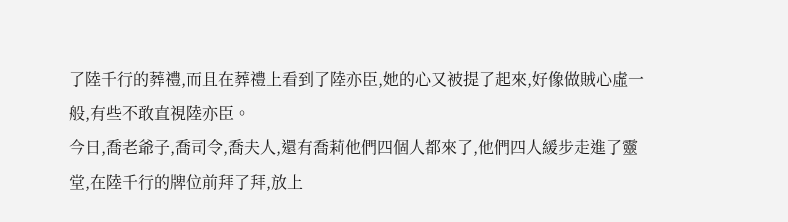了陸千行的葬禮,而且在葬禮上看到了陸亦臣,她的心又被提了起來,好像做賊心虛一般,有些不敢直視陸亦臣。
今日,喬老爺子,喬司令,喬夫人,還有喬莉他們四個人都來了,他們四人緩步走進了靈堂,在陸千行的牌位前拜了拜,放上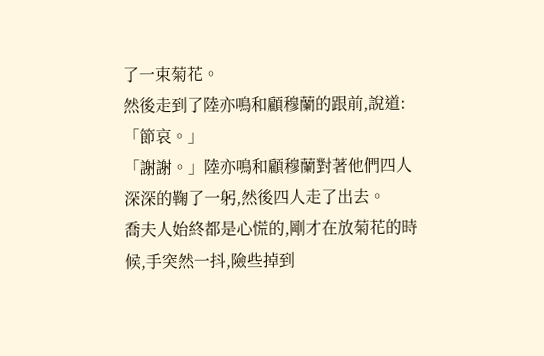了一束菊花。
然後走到了陸亦鳴和顧穆蘭的跟前,說道:「節哀。」
「謝謝。」陸亦鳴和顧穆蘭對著他們四人深深的鞠了一躬,然後四人走了出去。
喬夫人始終都是心慌的,剛才在放菊花的時候,手突然一抖,險些掉到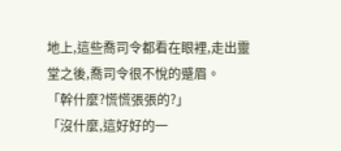地上,這些喬司令都看在眼裡,走出靈堂之後,喬司令很不悅的蹙眉。
「幹什麼?慌慌張張的?」
「沒什麼,這好好的一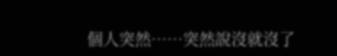個人突然……突然說沒就沒了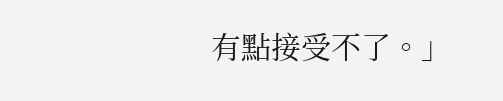有點接受不了。」